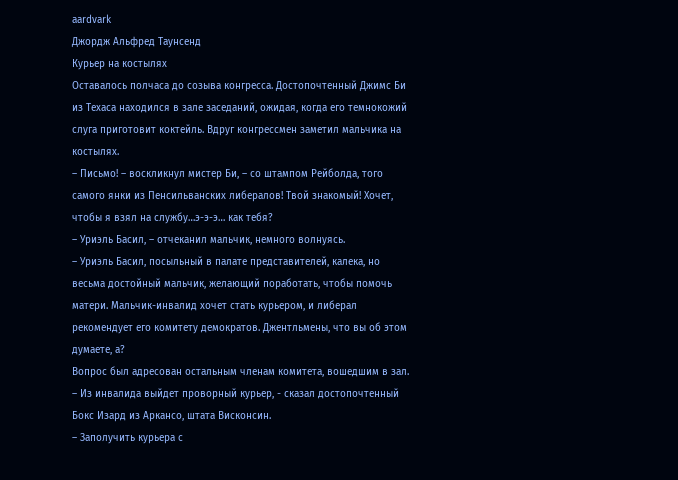aardvark
Джордж Альфред Таунсенд
Курьер на костылях
Оставалось полчаса до созыва конгресса. Достопочтенный Джимс Би из Техаса находился в зале заседаний, ожидая, когда его темнокожий слуга приготовит коктейль. Вдруг конгрессмен заметил мальчика на костылях.
– Письмо! – воскликнул мистер Би, – со штампом Рейболда, того самого янки из Пенсильванских либералов! Твой знакомый! Хочет, чтобы я взял на службу…э-э-э… как тебя?
– Уриэль Басил, – отчеканил мальчик, немного волнуясь.
– Уриэль Басил, посыльный в палате представителей, калека, но весьма достойный мальчик, желающий поработать, чтобы помочь матери. Мальчик-инвалид хочет стать курьером, и либерал рекомендует его комитету демократов. Джентльмены, что вы об этом думаете, а?
Вопрос был адресован остальным членам комитета, вошедшим в зал.
– Из инвалида выйдет проворный курьер, - сказал достопочтенный Бокс Изард из Аркансо, штата Висконсин.
– Заполучить курьера с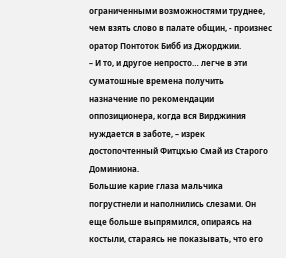ограниченными возможностями труднее, чем взять слово в палате общин, - произнес оратор Понтоток Бибб из Джорджии.
– И то, и другое непросто… легче в эти суматошные времена получить назначение по рекомендации оппозиционера, когда вся Вирджиния нуждается в заботе, – изрек достопочтенный Фитцхью Смай из Старого Доминиона.
Большие карие глаза мальчика погрустнели и наполнились слезами. Он еще больше выпрямился, опираясь на костыли, стараясь не показывать, что его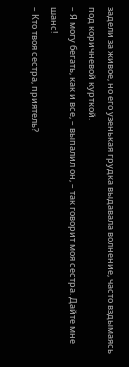задели за живое, но его узенькая грудка выдавала волнение, часто вздымаясь под коричневой курткой.
– Я могу бегать, как и все, – выпалил он, – так говорит моя сестра. Дайте мне шанс!
– Кто твоя сестра, приятель?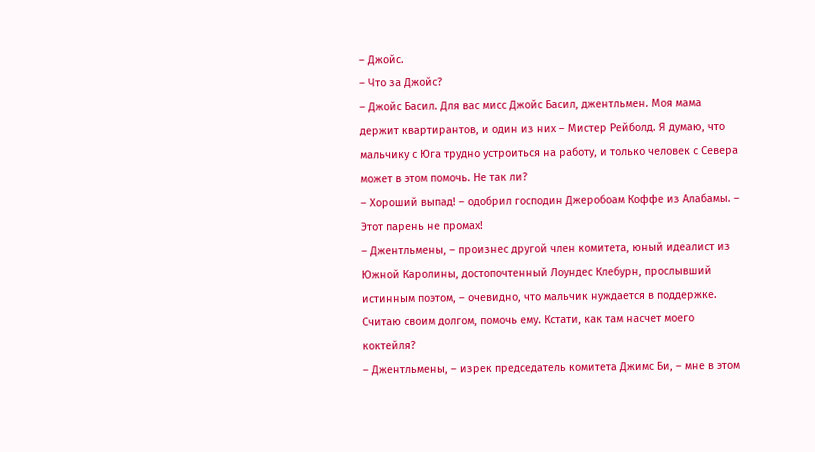– Джойс.
– Что за Джойс?
– Джойс Басил. Для вас мисс Джойс Басил, джентльмен. Моя мама держит квартирантов, и один из них – Мистер Рейболд. Я думаю, что мальчику с Юга трудно устроиться на работу, и только человек с Севера может в этом помочь. Не так ли?
– Хороший выпад! – одобрил господин Джеробоам Коффе из Алабамы. – Этот парень не промах!
– Джентльмены, – произнес другой член комитета, юный идеалист из Южной Каролины, достопочтенный Лоундес Клебурн, прослывший истинным поэтом, – очевидно, что мальчик нуждается в поддержке. Считаю своим долгом, помочь ему. Кстати, как там насчет моего коктейля?
– Джентльмены, – изрек председатель комитета Джимс Би, – мне в этом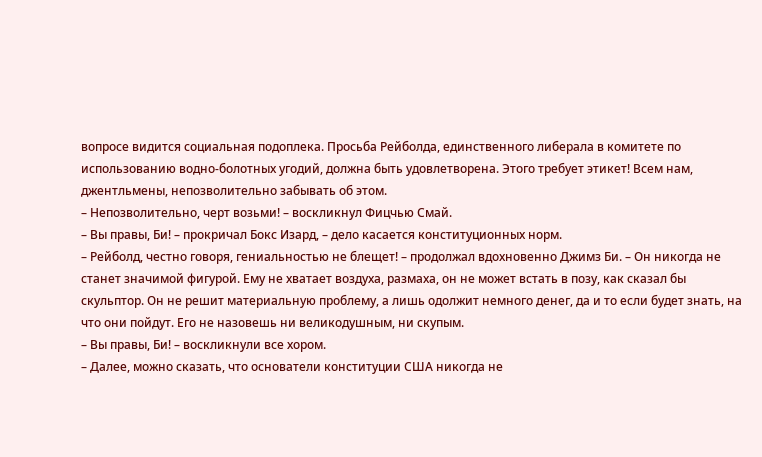вопросе видится социальная подоплека. Просьба Рейболда, единственного либерала в комитете по использованию водно-болотных угодий, должна быть удовлетворена. Этого требует этикет! Всем нам, джентльмены, непозволительно забывать об этом.
– Непозволительно, черт возьми! – воскликнул Фицчью Смай.
– Вы правы, Би! – прокричал Бокс Изард, – дело касается конституционных норм.
– Рейболд, честно говоря, гениальностью не блещет! – продолжал вдохновенно Джимз Би. – Он никогда не станет значимой фигурой. Ему не хватает воздуха, размаха, он не может встать в позу, как сказал бы скульптор. Он не решит материальную проблему, а лишь одолжит немного денег, да и то если будет знать, на что они пойдут. Его не назовешь ни великодушным, ни скупым.
– Вы правы, Би! – воскликнули все хором.
– Далее, можно сказать, что основатели конституции США никогда не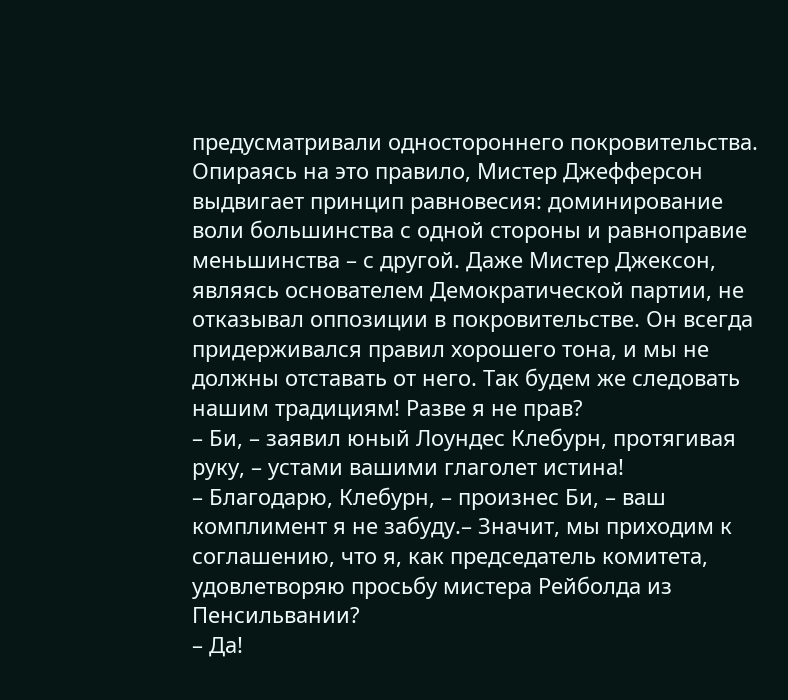предусматривали одностороннего покровительства. Опираясь на это правило, Мистер Джефферсон выдвигает принцип равновесия: доминирование воли большинства с одной стороны и равноправие меньшинства – с другой. Даже Мистер Джексон, являясь основателем Демократической партии, не отказывал оппозиции в покровительстве. Он всегда придерживался правил хорошего тона, и мы не должны отставать от него. Так будем же следовать нашим традициям! Разве я не прав?
– Би, – заявил юный Лоундес Клебурн, протягивая руку, – устами вашими глаголет истина!
– Благодарю, Клебурн, – произнес Би, – ваш комплимент я не забуду.– Значит, мы приходим к соглашению, что я, как председатель комитета, удовлетворяю просьбу мистера Рейболда из Пенсильвании?
– Да!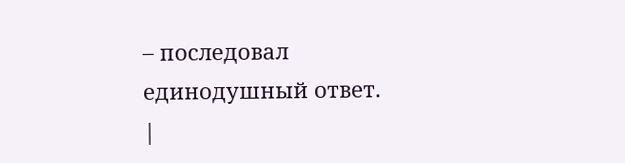– последовал единодушный ответ.
|